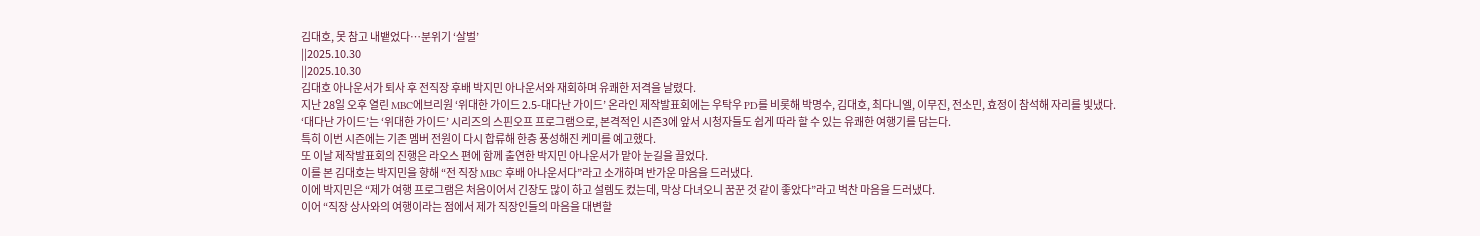김대호, 못 참고 내뱉었다…분위기 ‘살벌’
||2025.10.30
||2025.10.30
김대호 아나운서가 퇴사 후 전직장 후배 박지민 아나운서와 재회하며 유쾌한 저격을 날렸다.
지난 28일 오후 열린 MBC에브리원 ‘위대한 가이드 2.5-대다난 가이드’ 온라인 제작발표회에는 우탁우 PD를 비롯해 박명수, 김대호, 최다니엘, 이무진, 전소민, 효정이 참석해 자리를 빛냈다.
‘대다난 가이드’는 ‘위대한 가이드’ 시리즈의 스핀오프 프로그램으로, 본격적인 시즌3에 앞서 시청자들도 쉽게 따라 할 수 있는 유쾌한 여행기를 담는다.
특히 이번 시즌에는 기존 멤버 전원이 다시 합류해 한층 풍성해진 케미를 예고했다.
또 이날 제작발표회의 진행은 라오스 편에 함께 출연한 박지민 아나운서가 맡아 눈길을 끌었다.
이를 본 김대호는 박지민을 향해 “전 직장 MBC 후배 아나운서다”라고 소개하며 반가운 마음을 드러냈다.
이에 박지민은 “제가 여행 프로그램은 처음이어서 긴장도 많이 하고 설렘도 컸는데, 막상 다녀오니 꿈꾼 것 같이 좋았다”라고 벅찬 마음을 드러냈다.
이어 “직장 상사와의 여행이라는 점에서 제가 직장인들의 마음을 대변할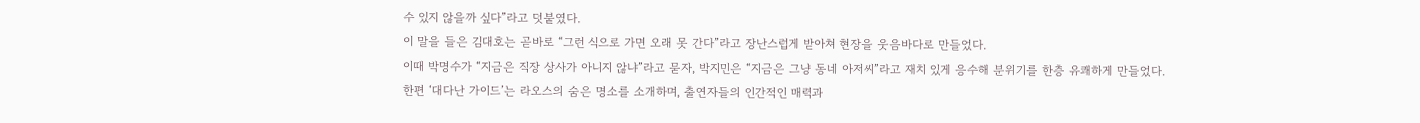수 있지 않을까 싶다”라고 덧붙였다.
이 말을 들은 김대호는 곧바로 “그런 식으로 가면 오래 못 간다”라고 장난스럽게 받아쳐 현장을 웃음바다로 만들었다.
이때 박명수가 “지금은 직장 상사가 아니지 않냐”라고 묻자, 박지민은 “지금은 그냥 동네 아저씨”라고 재치 있게 응수해 분위기를 한층 유쾌하게 만들었다.
한편 ‘대다난 가이드’는 라오스의 숨은 명소를 소개하며, 출연자들의 인간적인 매력과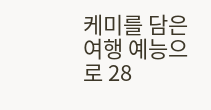케미를 담은 여행 예능으로 28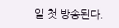일 첫 방송된다.